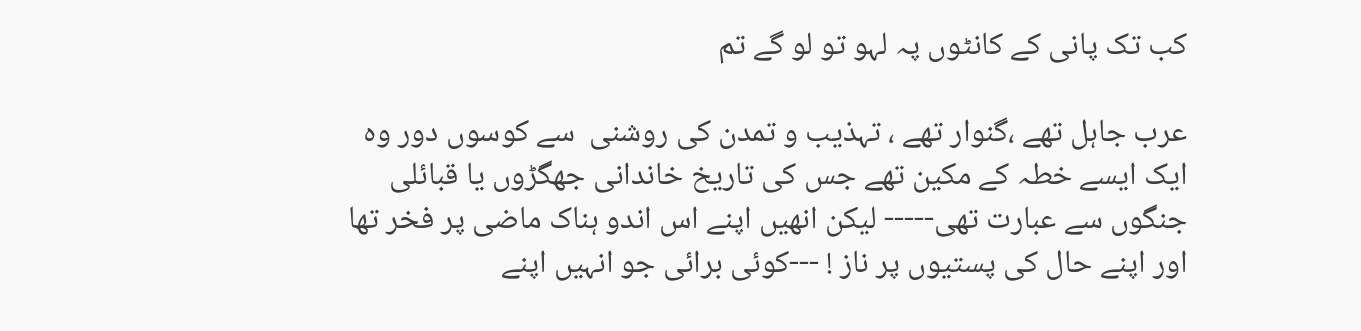کب تک پانی کے کانٹوں پہ لہو تو لو گے تم

عرب جاہل تھے ،گنوار تھے ، تہذیب و تمدن کی روشنی  سے کوسوں دور وہ  ایک ایسے خطہ کے مکین تھے جس کی تاریخ خاندانی جھگڑوں یا قبائلی جنگوں سے عبارت تھی----- لیکن انھیں اپنے اس اندو ہناک ماضی پر فخر تھا اور اپنے حال کی پستیوں پر ناز ! ---کوئی برائی جو انہیں اپنے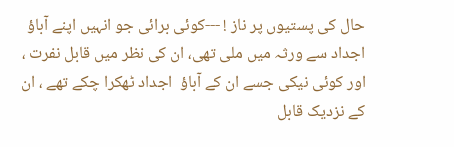حال کی پستیوں پر ناز ! ---کوئی برائی جو انہیں اپنے آباؤ اجداد سے ورثہ میں ملی تھی، ان کی نظر میں قابل نفرت ، اور کوئی نیکی جسے ان کے آباؤ  اجداد ٹھکرا چکے تھے ، ان کے نزدیک قابل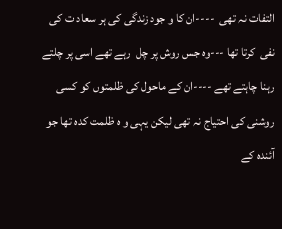التفات نہ تھی  ----ان کا و جود زندگی کی ہر سعاد ت کی نفی  کرتا تھا ---وہ جس روش پر چل  رہے تھے اسی پر چلتے رہنا چاہتے تھے ----ان کے ماحول کی ظلمتوں کو کسی روشنی کی احتیاج نہ تھی لیکن یہی و ہ ظلمت کدہ تھا جو آئندہ کے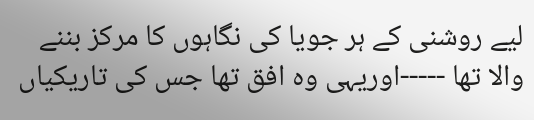لیے روشنی کے ہر جویا کی نگاہوں کا مرکز بننے والا تھا -----اوریہی وہ افق تھا جس کی تاریکیاں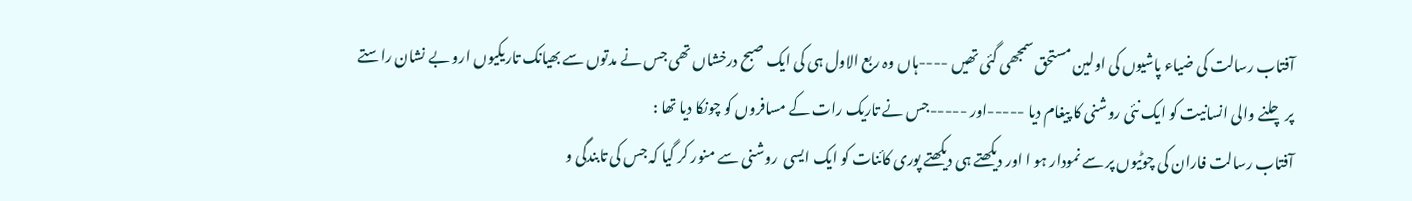آفتاب رسالت کی ضیاء پاشیوں کی اولین مستحق سمجھی گئی تھیں ----ہاں وہ ربع الاول ہی کی ایک صبح درخشاں تھی جس نے مدتوں سے بھیانک تاریکیوں ارو بے نشان راستے پر چلنے والی انسانیت کو ایک نئی روشنی کا پیغام دیا -----اور -----جس نے تاریک رات کے مسافروں کو چونکا دیا تھا :
آفتاب رسالت فاران کی چوٹیوں پر سے نمودار ہو ا اور دیکھتے ہی دیکھتے پوری کائنات کو ایک ایسی  روشنی سے منور کر گیا کہ جس کی تابندگی و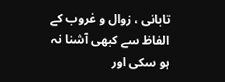تابانی ، زوال و غروب کے الفاظ سے کبھی آشنا نہ ہو سکی اور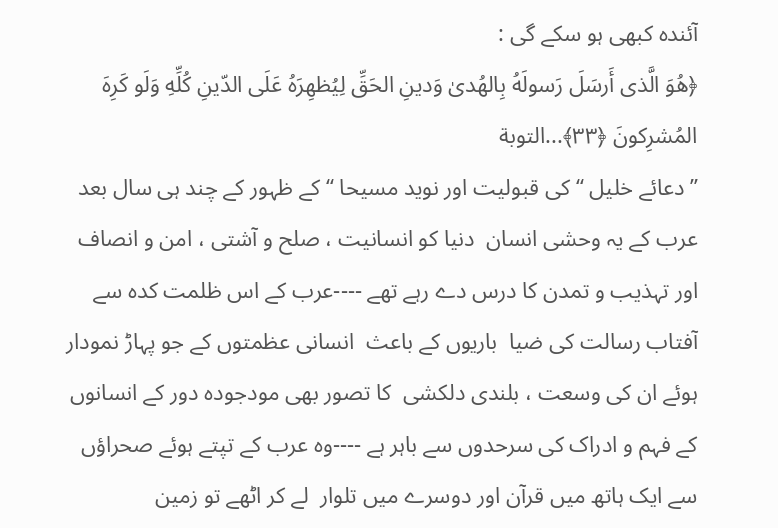آئندہ کبھی ہو سکے گی :
﴿هُوَ الَّذى أَرسَلَ رَسولَهُ بِالهُدىٰ وَدينِ الحَقِّ لِيُظهِرَهُ عَلَى الدّينِ كُلِّهِ وَلَو كَرِهَ المُشرِكونَ ﴿٣٣﴾...التوبة
’’دعائے خلیل ‘‘ کی قبولیت اور نوید مسیحا ‘‘ کے ظہور کے چند ہی سال بعد عرب کے یہ وحشی انسان  دنیا کو انسانیت ، صلح و آشتی ، امن و انصاف اور تہذیب و تمدن کا درس دے رہے تھے ----عرب کے اس ظلمت کدہ سے آفتاب رسالت کی ضیا  باریوں کے باعث  انسانی عظمتوں کے جو پہاڑ نمودار ہوئے ان کی وسعت ، بلندی دلکشی  کا تصور بھی مودجودہ دور کے انسانوں کے فہم و ادراک کی سرحدوں سے باہر ہے ----وہ عرب کے تپتے ہوئے صحراؤں سے ایک ہاتھ میں قرآن اور دوسرے میں تلوار  لے کر اٹھے تو زمین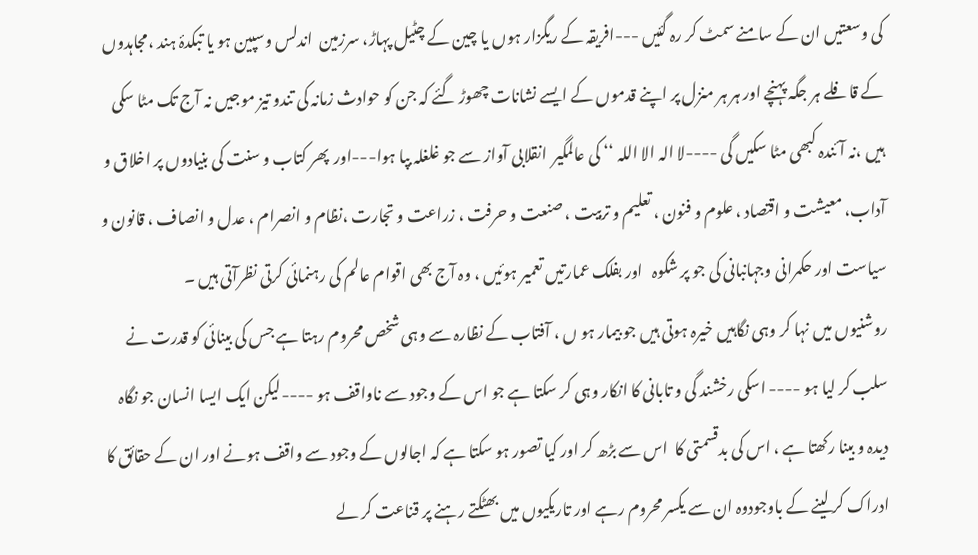کی وسعتیں ان کے سامنے سمٹ کر رہ گئیں ---افریقہ کے ریگزار ہوں یا چین کے چٹیل پہاڑ، سرزمین  اندلس وسپین ہو یا تبکدۂ ہند ،مجاہدوں کے قافلے ہر جگہ پہنچے اور ہر ہر منزل پر اپنے قدموں کے ایسے نشانات چھوڑ گئے کہ جن کو حوادث زمانہ کی تندو تیز موجیں نہ آج تک مٹا سکی ہیں ،نہ آئندہ کبھی مٹا سکیں گی ----لا الہ الا اللہ ‘‘ کی عالمگیر  انقلابی آواز سے جو غلغلہ بپا ہوا---اور  پھر کتاب و سنت کی بنیادوں پر اخلاق و آداب، معیشت و اقتصاد ، علوم و فنون ، تعلیم و تربیت ، صنعت و حرفت ، زراعت و تجارت ،نظام و انصرام ، عدل و انصاف ، قانون و سیاست اور حکمرانی وجہانبانی کی جو پر شکوہ   اور بفلک عمارتیں تعمیر ہوئیں ، وہ آج بھی اقوام عالم کی رہنمائی کرتی نظرآتی ہیں ۔
روشنیوں میں نہا کر وہی نگاہیں خیرہ ہوتی ہیں جو بیمار ہو ں ، آفتاب کے نظارہ سے وہی شخص محروم رہتا ہے جس کی بینائی کو قدرت نے سلب کر لیا ہو ---- اسکی رخشند گی و تابانی کا انکار وہی کر سکتا ہے جو اس کے وجود سے ناواقف ہو ----لیکن ایک ایسا انسان جو نگاہ دیدہ و بینا رکھتا ہے ، اس کی بدقسمتی کا  اس سے بڑھ کر اور کیا تصور ہو سکتا ہے کہ اجالوں کے وجود سے واقف ہونے اور ان کے حقائق کا ادراک کر لینے کے باوجودوہ ان سے یکسر محروم رہے اور تاریکیوں میں بھٹکتے رہنے پر قناعت کر لے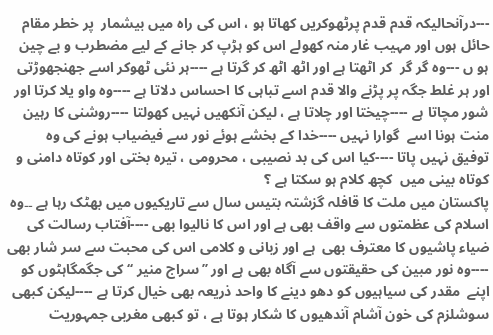---درآنحالیکہ قدم قدم پرٹھوکریں کھاتا ہو ، اس کی راہ میں بیشمار  پر خطر مقام حائل ہوں اور مہیب غار منہ کھولے اس کو ہڑپ کر جانے کے لیے مضطرب و بے چین ہو ں ---وہ گر گر  کر اٹھتا ہے اور اٹھ اٹھ کر گرتا ہے ----ہر نئی ٹھوکر اسے جھنجھوڑتی اور ہر غلط جگہ پر پڑنے والا قدم اسے تباہی کا احساس دلاتا ہے ----وہ واو یلا کرتا اور شور مچاتا ہے ----چیختا اور چلاتا ہے ، لیکن آنکھیں نہیں کھولتا ----روشنی کا رہین منت ہونا اسے  گوارا نہیں ----خدا کے بخشے ہوئے نور سے فیضیاب ہونے کی وہ توفیق نہیں پاتا ----کیا اس کی بد نصیبی ، محرومی ، تیرہ بختی اور کوتاہ دامنی و کوتاہ بینی میں  کچھ کلام ہو سکتا ہے ؟
پاکستان میں ملت کا قافلہ گزشتہ بتیس سال سے تاریکیوں میں بھٹک رہا ہے ۔۔وہ اسلام کی عظمتوں سے واقف بھی ہے اور اس کا نالیوا بھی ----آفتاب رسالت کی ضیاء پاشیوں کا معترف بھی  ہے اور زبانی و کلامی اس کی محبت سے سر شار بھی ----وہ نور مبین کی حقیقتوں سے آگاہ بھی ہے اور ’’سراج منیر ‘‘ کی جگمگاہٹوں کو اپنے  مقدر کی سیاہیوں کو دھو دینے کا واحد ذریعہ بھی خیال کرتا ہے ----لیکن کبھی سوشلزم کی خون آشام آندھیوں کا شکار ہوتا ہے ، تو کبھی مغربی جمہوریت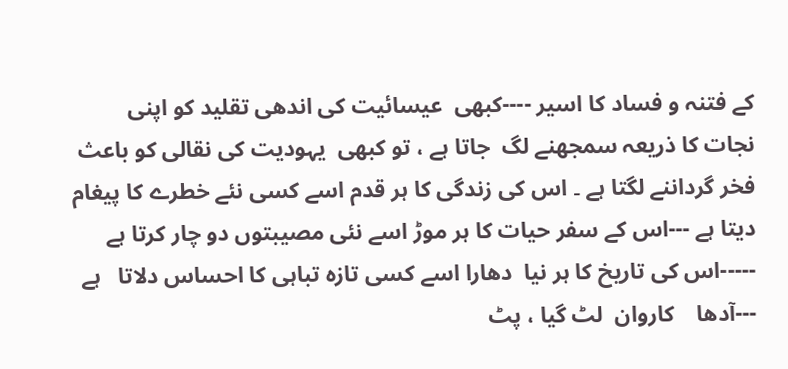کے فتنہ و فساد کا اسیر ----کبھی  عیسائیت کی اندھی تقلید کو اپنی  نجات کا ذریعہ سمجھنے لگ  جاتا ہے ، تو کبھی  یہودیت کی نقالی کو باعث فخر گرداننے لگتا ہے ۔ اس کی زندگی کا ہر قدم اسے کسی نئے خطرے کا پیغام دیتا ہے ---اس کے سفر حیات کا ہر موڑ اسے نئی مصیبتوں دو چار کرتا ہے -----اس کی تاریخ کا ہر نیا  دھارا اسے کسی تازہ تباہی کا احساس دلاتا   ہے ---آدھا    کاروان  لٹ گیا ، پٹ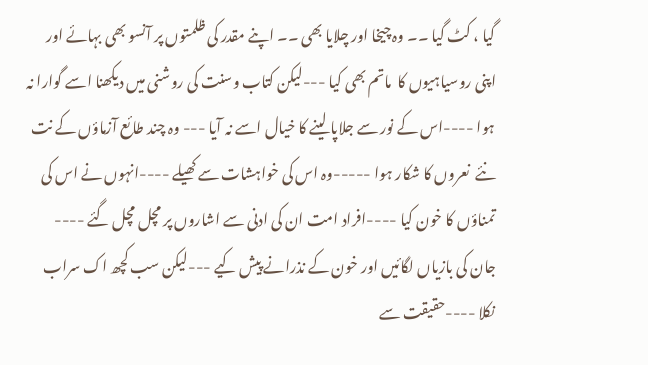گیا ، کٹ گیا ۔۔ وہ چیخا اور چلایا بھی ۔۔ اپنے مقدر کی ظلمتوں پر آنسو بھی بہائے اور اپنی روسیاہیوں کا  ماتم بھی کیا ---لیکن کتاب وسنت کی روشنی میں دیکھنا اسے گوارا نہ ہوا ----اس کے نور سے جلاپا لینے کا خیال اسے نہ آیا --- وہ چند طائع آزماؤں کے نت  نئے  نعروں کا شکار ہوا -----وہ اس کی خواہشات سے کھیلے ----انہوں نے اس کی تمناؤں کا خون کیا ----افراد امت ان کی ادنی سے اشاروں پر مچل مچل گئے ---- جان کی بازیاں لگائیں اور خون کے نذرانے پیش کیے ---لیکن سب کچھ اک سراب نکلا ----حقیقت سے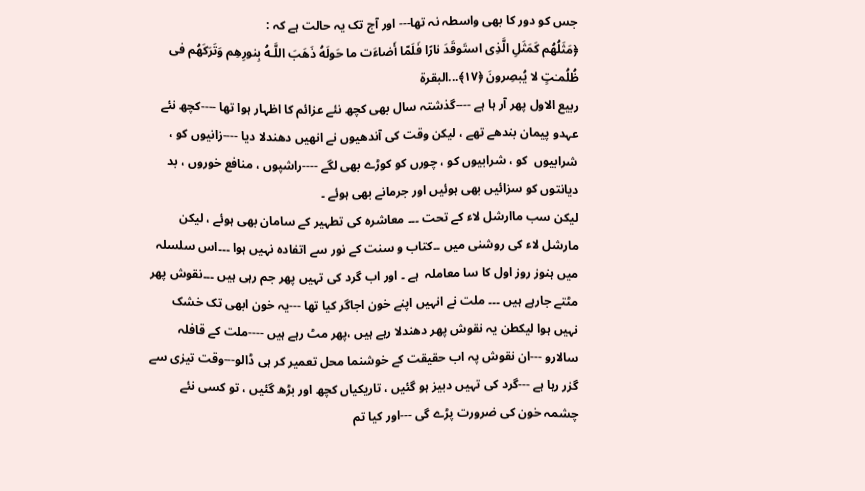جس کو دور کا بھی واسطہ نہ تھا--- اور آج تک یہ حالت ہے کہ :
﴿مَثَلُهُم كَمَثَلِ الَّذِى استَوقَدَ نارًا فَلَمّا أَضاءَت ما حَولَهُ ذَهَبَ اللَّـهُ بِنورِهِم وَتَرَكَهُم فى ظُلُمـٰتٍ لا يُبصِرونَ ﴿١٧﴾...البقرة
ربيع الاول پھر آر ہا ہے ----گذشتہ سال بھی کچھ نئے عزائم کا اظہار ہوا تھا ----کچھ نئے عہدو پیمان بندھے تھے ، لیکن وقت کی آندھیوں نے انھیں دھندلا دیا ----زانیوں کو ، شرابیوں  کو ، شرابیوں کو ، چورں کو کوڑے بھی لگے ----راشپوں ، منافع خوروں ، بد دیانتوں کو سزائیں بھی ہوئیں اور جرمانے بھی ہوئے ۔
لیکن سب ماارشل لاء کے تحت ۔۔۔ معاشرہ کی تطہیر کے سامان بھی ہوئے ، لیکن مارشل لاء کی روشنی میں ۔۔کتاب و سنت کے نور سے اتفادہ نہیں ہوا ۔۔۔اس سلسلہ میں ہنوز روز اول کا سا معاملہ  ہے ۔ اور اب گرد کی تہیں پھر جم رہی ہیں ۔۔۔نقوش پھر مٹتے جارہے ہیں ۔۔۔ ملت نے انہیں اپنے خون اجاگر کیا تھا ---یہ خون ابھی تک خشک نہیں ہوا لیکطن یہ نقوش پھر دھندلا رہے ہیں ،پھر مٹ رہے ہیں ----ملت کے قافلہ سالارو ---ان نقوش پہ اب حقیقت کے خوشنما محل تعمیر کر ہی ڈالو---وقت تیزی سے گزر رہا ہے ---گرد کی تہیں دبیز ہو گئیں ، تاریکیاں کچھ اور بڑھ گئیں ، تو کسی نئے چشمہ خون کی ضرورت پڑے گی ---اور کیا تم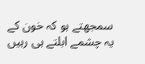سمجھتے ہو کہ خون کے یہ چشمے ابلتے ہی رہیں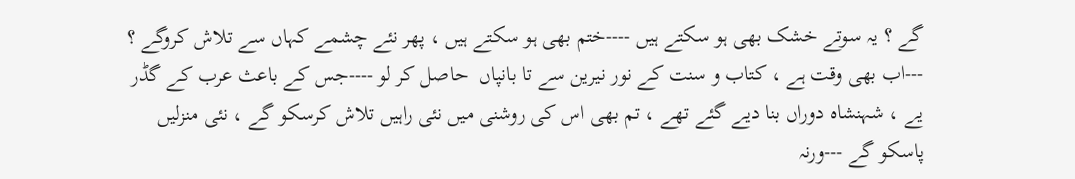گے ؟ یہ سوتے خشک بھی ہو سکتے ہیں ----ختم بھی ہو سکتے ہیں ، پھر نئے چشمے کہاں سے تلاش کروگے ؟ ---اب بھی وقت ہے ، کتاب و سنت کے نور نیرین سے تا بانپاں  حاصل کر لو ----جس کے باعث عرب کے گڈر یے ، شہنشاہ دوراں بنا دیے گئے تھے ، تم بھی اس کی روشنی میں نئی راہیں تلاش کرسکو گے ، نئی منزلیں پاسکو گے ---ورنہ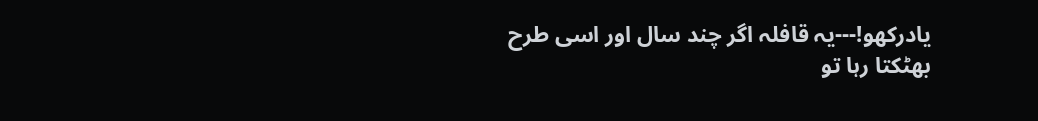یادرکھو!---یہ قافلہ اگر چند سال اور اسی طرح بھٹکتا رہا تو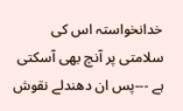خدانخواستہ اس کی سلامتی پر آنچ بھی آسکتی ہے ---پس ان دھندلے نقوش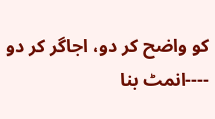کو واضح کر دو، اجاگر کر دو ----انمٹ بنا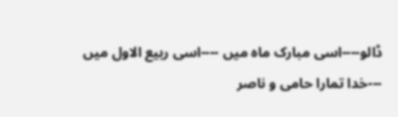ڈالو----اسی مبارک ماہ میں ----اسی ربیع الاول میں ---خدا تمارا حامی و ناصر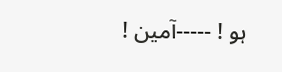ہو ! -----آمین !